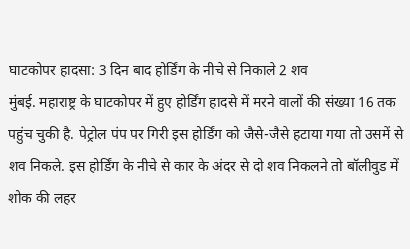घाटकोपर हादसा: 3 दिन बाद होर्डिंग के नीचे से निकाले 2 शव
मुंबई. महाराष्ट्र के घाटकोपर में हुए होर्डिंग हादसे में मरने वालों की संख्या 16 तक पहुंच चुकी है. पेट्रोल पंप पर गिरी इस होर्डिंग को जैसे-जैसे हटाया गया तो उसमें से शव निकले. इस होर्डिंग के नीचे से कार के अंदर से दो शव निकलने तो बॉलीवुड में शोक की लहर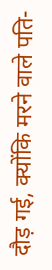दौड़ गई, क्योंकि मरने वाले पति-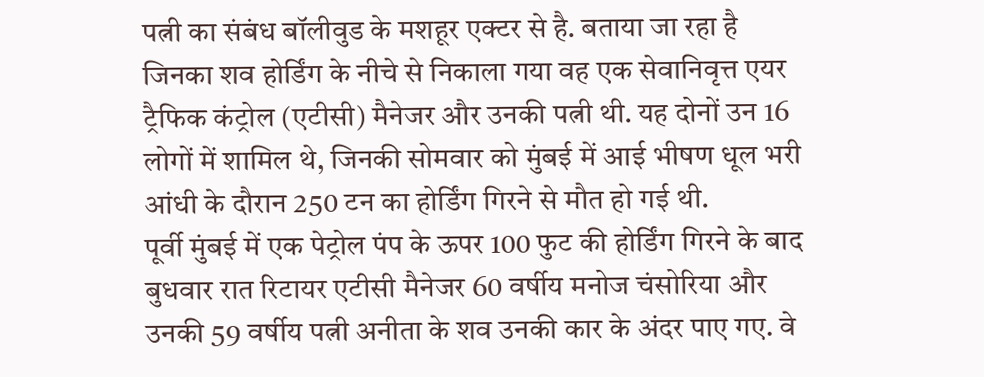पत्नी का संबंध बॉलीवुड के मशहूर एक्टर से है. बताया जा रहा है जिनका शव होर्डिंग के नीचे से निकाला गया वह एक सेवानिवृत्त एयर ट्रैफिक कंट्रोल (एटीसी) मैनेजर और उनकी पत्नी थी. यह दोनों उन 16 लोगों में शामिल थे, जिनकी सोमवार को मुंबई में आई भीषण धूल भरी आंधी के दौरान 250 टन का होर्डिंग गिरने से मौत हो गई थी.
पूर्वी मुंबई में एक पेट्रोल पंप के ऊपर 100 फुट की होर्डिंग गिरने के बाद बुधवार रात रिटायर एटीसी मैनेजर 60 वर्षीय मनोज चंसोरिया और उनकी 59 वर्षीय पत्नी अनीता के शव उनकी कार के अंदर पाए गए. वे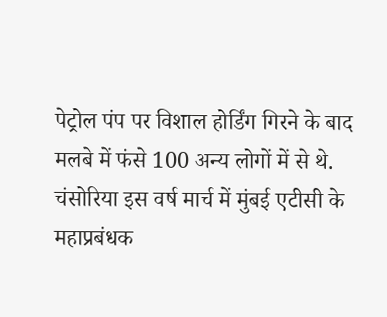पेट्रोल पंप पर विशाल होर्डिंग गिरने के बाद मलबे में फंसे 100 अन्य लोगों में से थे. चंसोरिया इस वर्ष मार्च में मुंबई एटीसी के महाप्रबंधक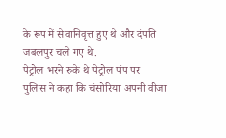के रूप में सेवानिवृत्त हुए थे और दंपति जबलपुर चले गए थे.
पेट्रोल भरने रुके थे पेट्रोल पंप पर
पुलिस ने कहा कि चंसोरिया अपनी वीजा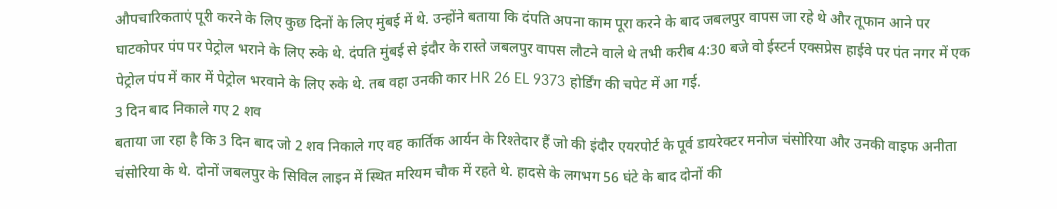औपचारिकताएं पूरी करने के लिए कुछ दिनों के लिए मुंबई में थे. उन्होंने बताया कि दंपति अपना काम पूरा करने के बाद जबलपुर वापस जा रहे थे और तूफान आने पर घाटकोपर पंप पर पेट्रोल भराने के लिए रुके थे. दंपति मुंबई से इंदौर के रास्ते जबलपुर वापस लौटने वाले थे तभी करीब 4:30 बजे वो ईस्टर्न एक्सप्रेस हाईवे पर पंत नगर में एक पेट्रोल पंप में कार में पेट्रोल भरवाने के लिए रुके थे. तब वहा उनकी कार HR 26 EL 9373 होर्डिंग की चपेट में आ गई.
3 दिन बाद निकाले गए 2 शव
बताया जा रहा है कि 3 दिन बाद जो 2 शव निकाले गए वह कार्तिक आर्यन के रिश्तेदार हैं जो की इंदौर एयरपोर्ट के पूर्व डायरेक्टर मनोज चंसोरिया और उनकी वाइफ अनीता चंसोरिया के थे. दोनों जबलपुर के सिविल लाइन में स्थित मरियम चौक में रहते थे. हादसे के लगभग 56 घंटे के बाद दोनों की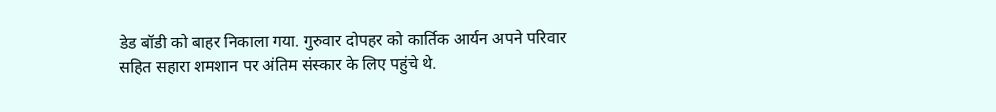डेड बॉडी को बाहर निकाला गया. गुरुवार दोपहर को कार्तिक आर्यन अपने परिवार सहित सहारा शमशान पर अंतिम संस्कार के लिए पहुंचे थे.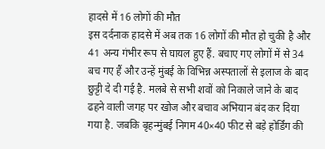हादसे में 16 लोगों की मौत
इस दर्दनाक हादसे में अब तक 16 लोगों की मौत हो चुकी है और 41 अन्य गंभीर रूप से घायल हुए हैं. बचाए गए लोगों में से 34 बच गए हैं और उन्हें मुंबई के विभिन्न अस्पतालों से इलाज के बाद छुट्टी दे दी गई है. मलबे से सभी शवों को निकाले जाने के बाद ढहने वाली जगह पर खोज और बचाव अभियान बंद कर दिया गया है. जबकि बृहन्मुंबई निगम 40×40 फीट से बड़े होर्डिंग की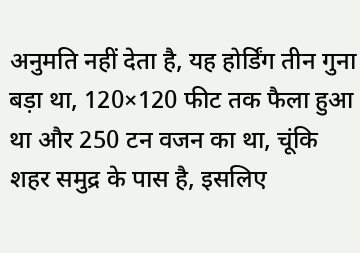अनुमति नहीं देता है, यह होर्डिंग तीन गुना बड़ा था, 120×120 फीट तक फैला हुआ था और 250 टन वजन का था, चूंकि शहर समुद्र के पास है, इसलिए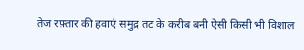तेज रफ़्तार की हवाएं समुद्र तट के करीब बनी ऐसी किसी भी विशाल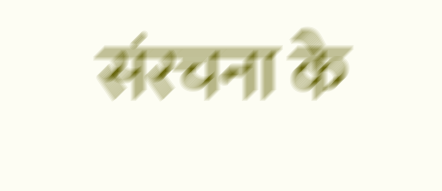संरचना के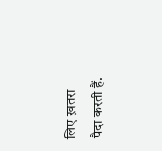लिए ख़तरा पैदा करती हैं.